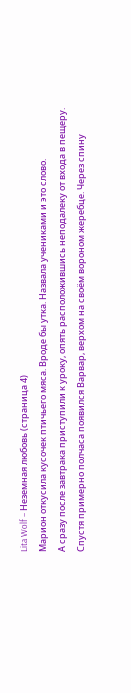Lita Wolf – Неземная любовь (страница 4)
Марион откусила кусочек птичьего мяса. Вроде бы утка. Назвала учениками и это слово.
А сразу после завтрака приступили к уроку, опять расположившись неподалеку от входа в пещеру.
Спустя примерно полчаса появился Варвар, верхом на своём вороном жеребце. Через спину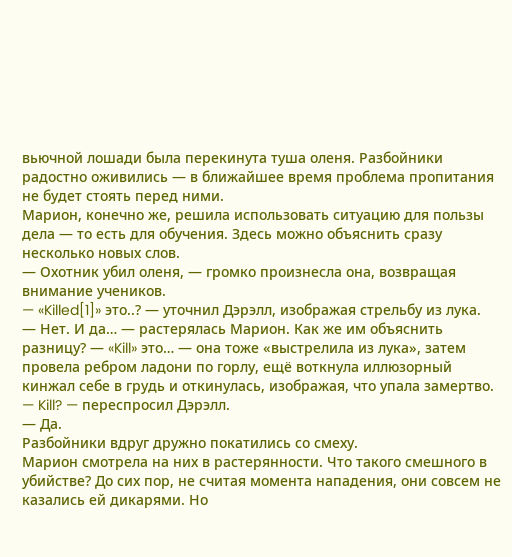вьючной лошади была перекинута туша оленя. Разбойники радостно оживились — в ближайшее время проблема пропитания не будет стоять перед ними.
Марион, конечно же, решила использовать ситуацию для пользы дела — то есть для обучения. Здесь можно объяснить сразу несколько новых слов.
— Охотник убил оленя, — громко произнесла она, возвращая внимание учеников.
— «Killed[1]» это..? — уточнил Дэрэлл, изображая стрельбу из лука.
— Нет. И да… — растерялась Марион. Как же им объяснить разницу? — «Kill» это… — она тоже «выстрелила из лука», затем провела ребром ладони по горлу, ещё воткнула иллюзорный кинжал себе в грудь и откинулась, изображая, что упала замертво.
— Kill? — переспросил Дэрэлл.
— Да.
Разбойники вдруг дружно покатились со смеху.
Марион смотрела на них в растерянности. Что такого смешного в убийстве? До сих пор, не считая момента нападения, они совсем не казались ей дикарями. Но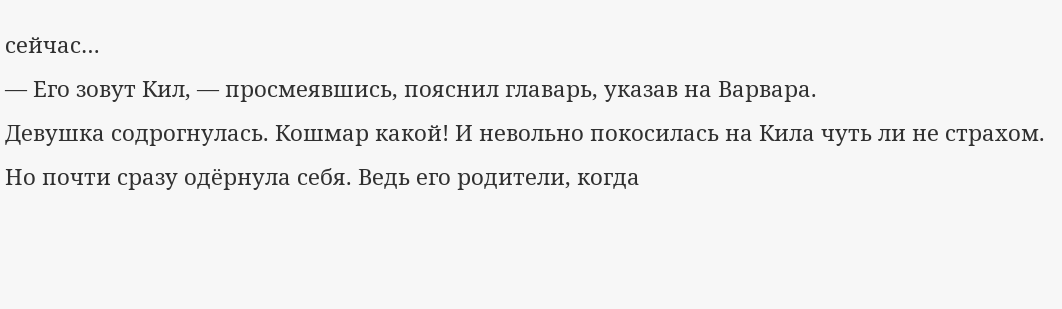сейчас…
— Его зовут Кил, — просмеявшись, пояснил главарь, указав на Варвара.
Девушка содрогнулась. Кошмар какой! И невольно покосилась на Кила чуть ли не страхом. Но почти сразу одёрнула себя. Ведь его родители, когда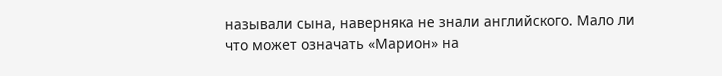называли сына, наверняка не знали английского. Мало ли что может означать «Марион» на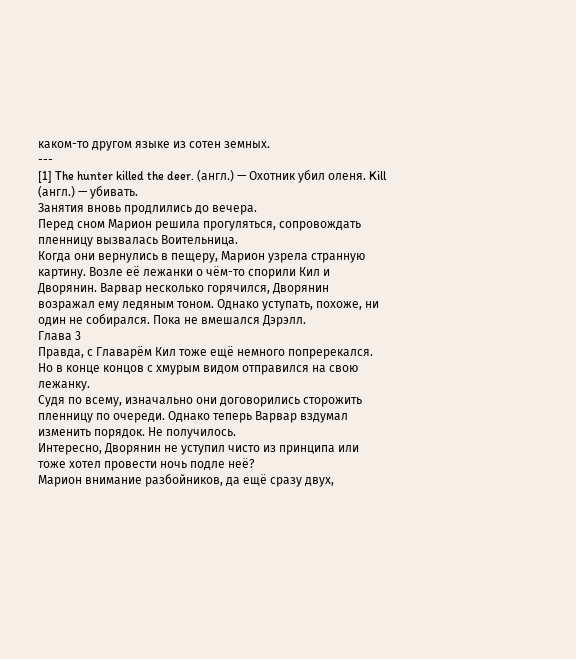каком-то другом языке из сотен земных.
---
[1] The hunter killed the deer. (англ.) — Охотник убил оленя. Kill (англ.) — убивать.
Занятия вновь продлились до вечера.
Перед сном Марион решила прогуляться, сопровождать пленницу вызвалась Воительница.
Когда они вернулись в пещеру, Марион узрела странную картину. Возле её лежанки о чём-то спорили Кил и Дворянин. Варвар несколько горячился, Дворянин возражал ему ледяным тоном. Однако уступать, похоже, ни один не собирался. Пока не вмешался Дэрэлл.
Глава 3
Правда, с Главарём Кил тоже ещё немного попререкался. Но в конце концов с хмурым видом отправился на свою лежанку.
Судя по всему, изначально они договорились сторожить пленницу по очереди. Однако теперь Варвар вздумал изменить порядок. Не получилось.
Интересно, Дворянин не уступил чисто из принципа или тоже хотел провести ночь подле неё?
Марион внимание разбойников, да ещё сразу двух,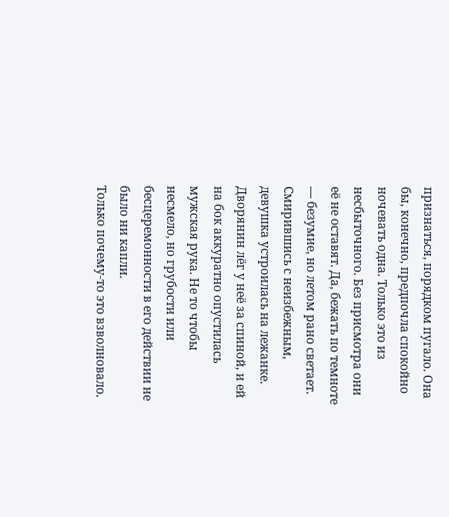признаться, порядком пугало. Она бы, конечно, предпочла спокойно ночевать одна. Только это из несбыточного. Без присмотра они её не оставят. Да, бежать по темноте — безумие, но летом рано светает.
Смирившись с неизбежным, девушка устроилась на лежанке. Дворянин лёг у неё за спиной, и ей на бок аккуратно опустилась мужская рука. Не то чтобы несмело, но грубости или бесцеремонности в его действии не было ни капли.
Только почему-то это взволновало.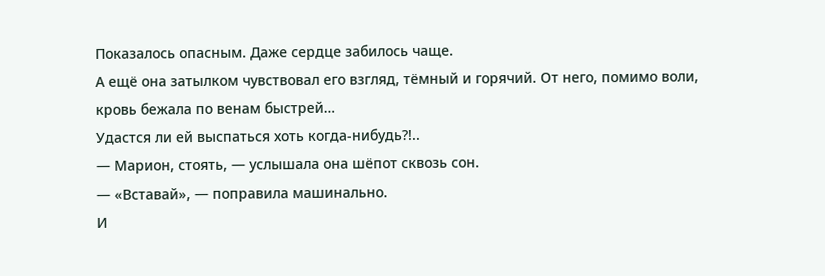Показалось опасным. Даже сердце забилось чаще.
А ещё она затылком чувствовал его взгляд, тёмный и горячий. От него, помимо воли, кровь бежала по венам быстрей…
Удастся ли ей выспаться хоть когда-нибудь?!..
— Марион, стоять, — услышала она шёпот сквозь сон.
— «Вставай», — поправила машинально.
И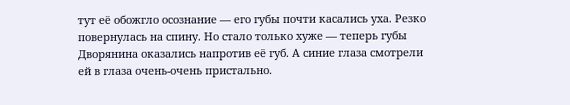тут её обожгло осознание — его губы почти касались уха. Резко повернулась на спину. Но стало только хуже — теперь губы Дворянина оказались напротив её губ. А синие глаза смотрели ей в глаза очень-очень пристально.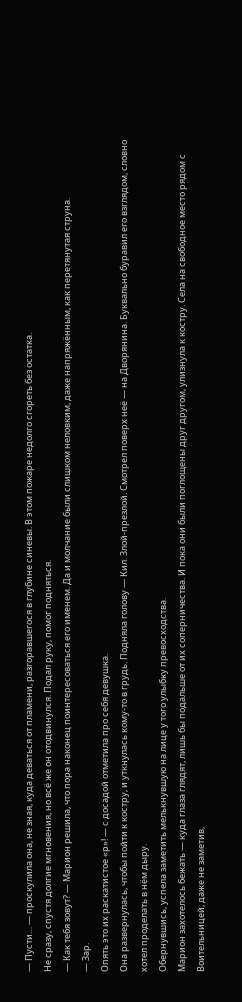— Пусти… — проскулила она, не зная, куда деваться от пламени, разгоравшегося в глубине синевы. В этом пожаре недолго сгореть без остатка.
Не сразу, спустя долгие мгновения, но всё же он отодвинулся. Подал руку, помог подняться.
— Как тебя зовут? — Марион решила, что пора наконец поинтересоваться его именем. Да и молчание были слишком неловким, даже напряжённым, как перетянутая струна.
— Зар.
Опять это их раскатистое «р»! — с досадой отметила про себя девушка.
Она развернулась, чтобы пойти к костру, и уткнулась кому-то в грудь. Подняла голову — Кил. Злой-презлой. Смотрел поверх неё — на Дворянина. Буквально буравил его взглядом, словно хотел проделать в нём дыру.
Обернувшись, успела заметить мелькнувшую на лице у того улыбку превосходства.
Марион захотелось бежать — куда глаза глядят, лишь бы подальше от их соперничества. И пока они были поглощены друг другом, улизнула к костру. Села на свободное место рядом с Воительницей, даже не заметив,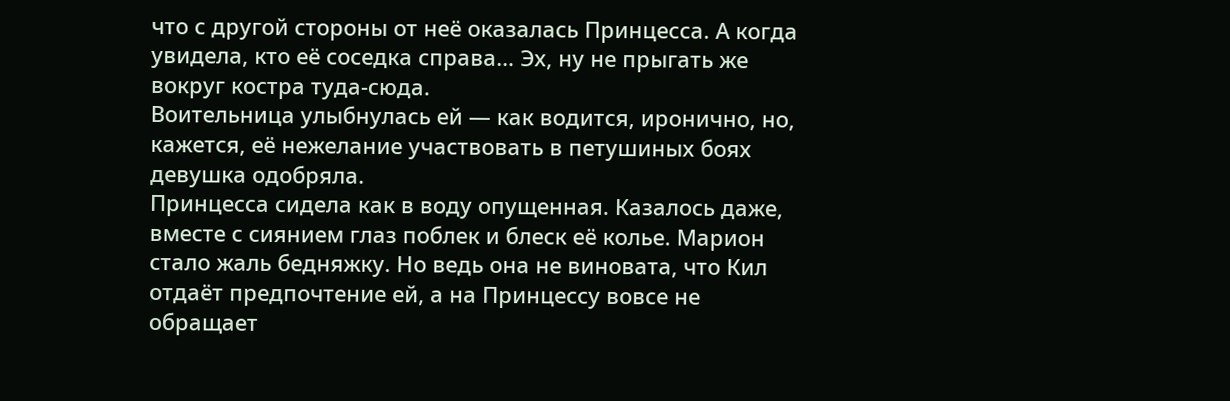что с другой стороны от неё оказалась Принцесса. А когда увидела, кто её соседка справа… Эх, ну не прыгать же вокруг костра туда-сюда.
Воительница улыбнулась ей — как водится, иронично, но, кажется, её нежелание участвовать в петушиных боях девушка одобряла.
Принцесса сидела как в воду опущенная. Казалось даже, вместе с сиянием глаз поблек и блеск её колье. Марион стало жаль бедняжку. Но ведь она не виновата, что Кил отдаёт предпочтение ей, а на Принцессу вовсе не обращает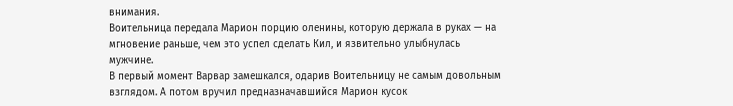внимания.
Воительница передала Марион порцию оленины, которую держала в руках — на мгновение раньше, чем это успел сделать Кил, и язвительно улыбнулась мужчине.
В первый момент Варвар замешкался, одарив Воительницу не самым довольным взглядом. А потом вручил предназначавшийся Марион кусок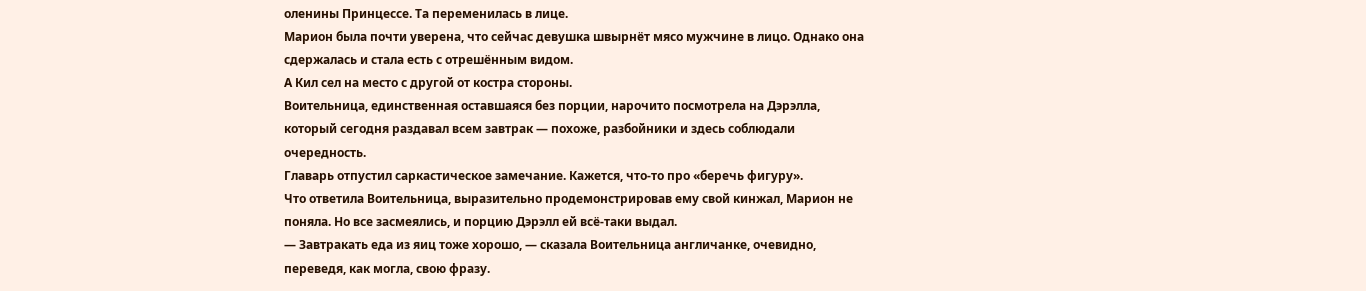оленины Принцессе. Та переменилась в лице.
Марион была почти уверена, что сейчас девушка швырнёт мясо мужчине в лицо. Однако она сдержалась и стала есть с отрешённым видом.
А Кил сел на место с другой от костра стороны.
Воительница, единственная оставшаяся без порции, нарочито посмотрела на Дэрэлла, который сегодня раздавал всем завтрак — похоже, разбойники и здесь соблюдали очередность.
Главарь отпустил саркастическое замечание. Кажется, что-то про «беречь фигуру».
Что ответила Воительница, выразительно продемонстрировав ему свой кинжал, Марион не поняла. Но все засмеялись, и порцию Дэрэлл ей всё-таки выдал.
— Завтракать еда из яиц тоже хорошо, — сказала Воительница англичанке, очевидно, переведя, как могла, свою фразу.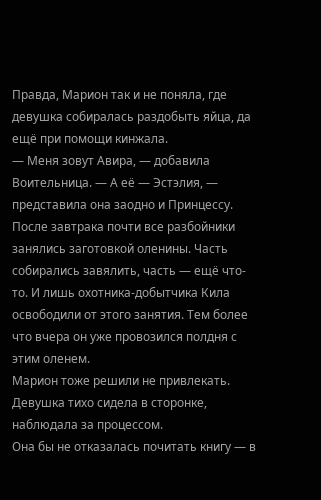Правда, Марион так и не поняла, где девушка собиралась раздобыть яйца, да ещё при помощи кинжала.
— Меня зовут Авира, — добавила Воительница. — А её — Эстэлия, — представила она заодно и Принцессу.
После завтрака почти все разбойники занялись заготовкой оленины. Часть собирались завялить, часть — ещё что-то. И лишь охотника-добытчика Кила освободили от этого занятия. Тем более что вчера он уже провозился полдня с этим оленем.
Марион тоже решили не привлекать. Девушка тихо сидела в сторонке, наблюдала за процессом.
Она бы не отказалась почитать книгу — в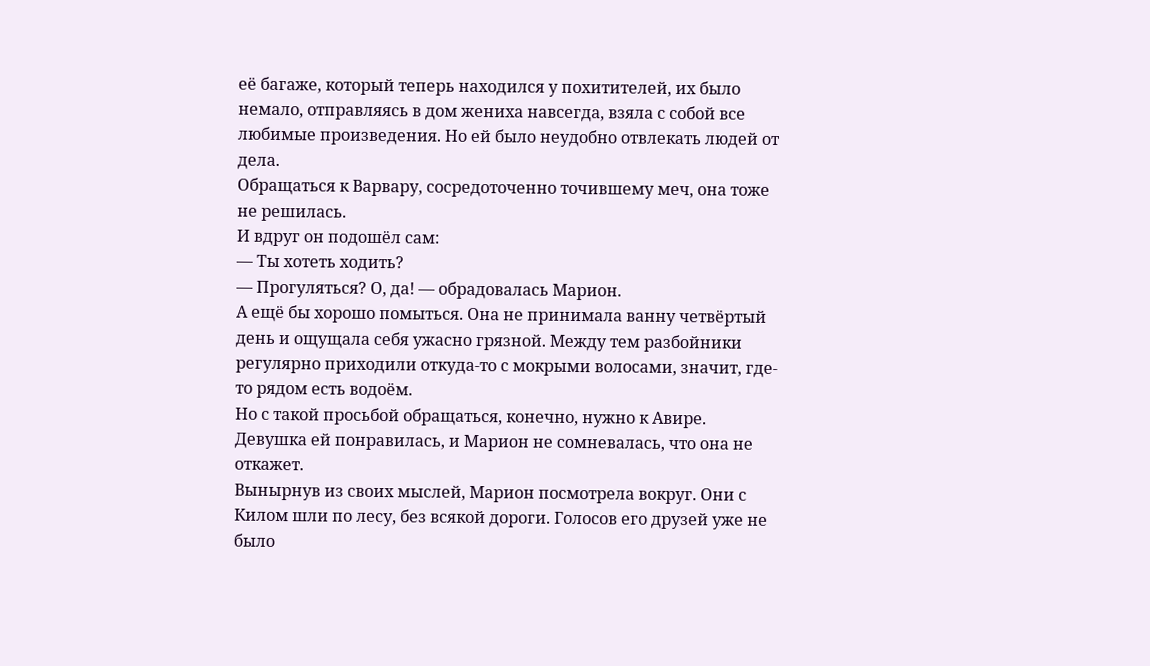её багаже, который теперь находился у похитителей, их было немало, отправляясь в дом жениха навсегда, взяла с собой все любимые произведения. Но ей было неудобно отвлекать людей от дела.
Обращаться к Варвару, сосредоточенно точившему меч, она тоже не решилась.
И вдруг он подошёл сам:
— Ты хотеть ходить?
— Прогуляться? О, да! — обрадовалась Марион.
А ещё бы хорошо помыться. Она не принимала ванну четвёртый день и ощущала себя ужасно грязной. Между тем разбойники регулярно приходили откуда-то с мокрыми волосами, значит, где-то рядом есть водоём.
Но с такой просьбой обращаться, конечно, нужно к Авире. Девушка ей понравилась, и Марион не сомневалась, что она не откажет.
Вынырнув из своих мыслей, Марион посмотрела вокруг. Они с Килом шли по лесу, без всякой дороги. Голосов его друзей уже не было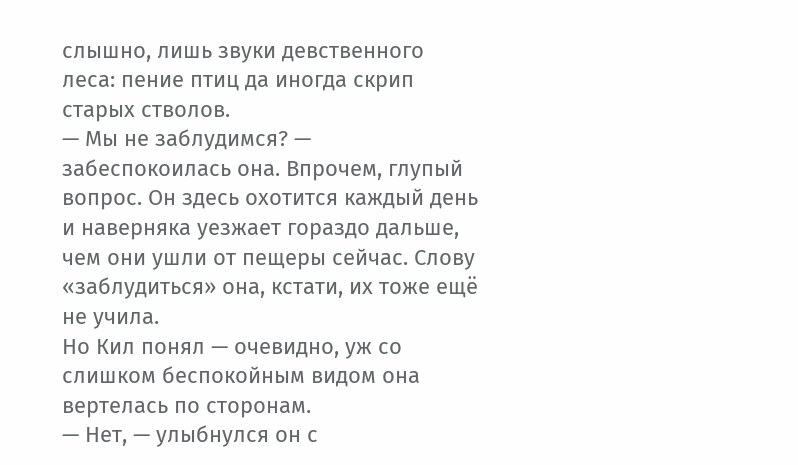слышно, лишь звуки девственного леса: пение птиц да иногда скрип старых стволов.
— Мы не заблудимся? — забеспокоилась она. Впрочем, глупый вопрос. Он здесь охотится каждый день и наверняка уезжает гораздо дальше, чем они ушли от пещеры сейчас. Слову «заблудиться» она, кстати, их тоже ещё не учила.
Но Кил понял — очевидно, уж со слишком беспокойным видом она вертелась по сторонам.
— Нет, — улыбнулся он с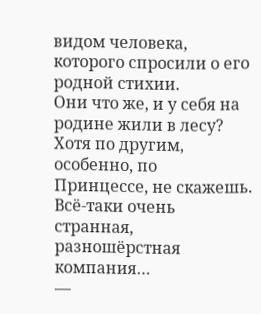видом человека, которого спросили о его родной стихии.
Они что же, и у себя на родине жили в лесу? Хотя по другим, особенно, по Принцессе, не скажешь. Всё-таки очень странная, разношёрстная компания…
—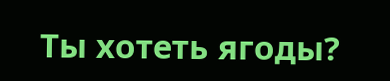Ты хотеть ягоды?